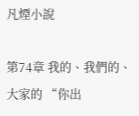凡煙小說

第74章 我的、我們的、大家的 “你出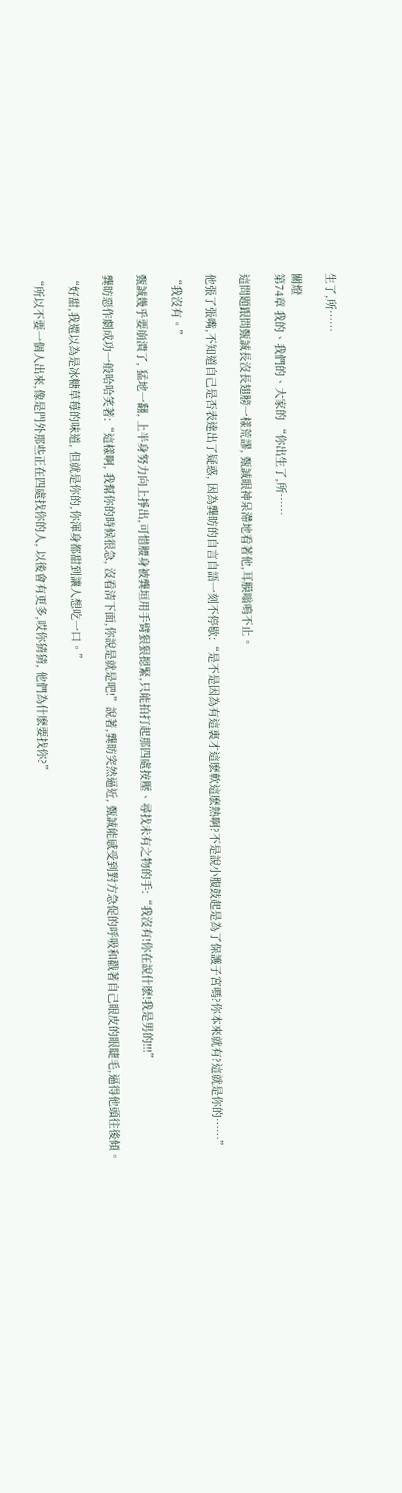生了,所……

關燈
第74章 我的、我們的、大家的 “你出生了,所……

這問題跟問甄誠長沒長翅膀一樣荒謬, 甄誠眼神呆滯地看著他,耳膜嗡鳴不止。

他張了張嘴,不知道自己是否表達出了疑惑, 因為龔昉的自言自語一刻不停歇:“是不是因為有這裏才這麽軟這麽熱啊?不是說小腹鼓起是為了保護子宮嗎?你本來就有?這就是你的……”

“我沒有。”

甄誠幾乎要崩潰了, 猛地一翻, 上半身努力向上掙出,可惜腰身被龔垣用手臂狠狠摁緊,只能拍打起那四處按壓、尋找未有之物的手:“我沒有!你在說什麽!我是男的!!!”

龔昉惡作劇成功一般哈哈笑著:“這樣啊, 我幫你的時候很急, 沒看清下面,你說是就是吧!”說著,龔昉突然逼近, 甄誠能感受到對方急促的呼吸和戳著自己眼皮的眼睫毛,逼得他頭往後傾。

“好甜,我還以為是冰糖草莓的味道, 但就是你的,你渾身都甜到讓人想吃一口。”

“所以不要一個人出來,像是門外那些正在四處找你的人, 以後會有更多,哎你猜猜, 他們為什麽要找你?”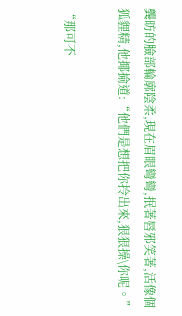龔昉的臉部輪廓陰柔,現在眉眼彎彎,抿著唇邪笑著,活像個狐貍精,他揶揄道:“他們是想把你拎出來,狠狠操\你呢。”

“那可不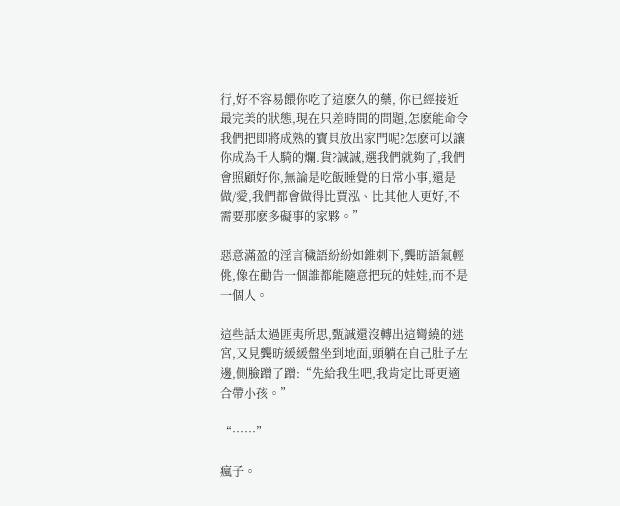行,好不容易餵你吃了這麽久的藥, 你已經接近最完美的狀態,現在只差時間的問題,怎麽能命令我們把即將成熟的寶貝放出家門呢?怎麽可以讓你成為千人騎的爛.貨?誠誠,選我們就夠了,我們會照顧好你,無論是吃飯睡覺的日常小事,還是做/愛,我們都會做得比賈泓、比其他人更好,不需要那麽多礙事的家夥。”

惡意滿盈的淫言穢語紛紛如錐刺下,龔昉語氣輕佻,像在勸告一個誰都能隨意把玩的娃娃,而不是一個人。

這些話太過匪夷所思,甄誠還沒轉出這彎繞的迷宮,又見龔昉緩緩盤坐到地面,頭躺在自己肚子左邊,側臉蹭了蹭:“先給我生吧,我肯定比哥更適合帶小孩。”

“……”

瘋子。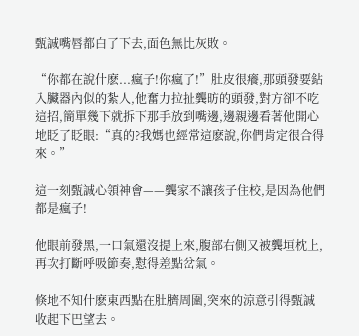甄誠嘴唇都白了下去,面色無比灰敗。

“你都在說什麽...瘋子!你瘋了!”肚皮很癢,那頭發要鉆入臟器內似的紮人,他奮力拉扯龔昉的頭發,對方卻不吃這招,簡單幾下就拆下那手放到嘴邊,邊親邊看著他開心地眨了眨眼:“真的?我媽也經常這麽說,你們肯定很合得來。”

這一刻甄誠心領神會——龔家不讓孩子住校,是因為他們都是瘋子!

他眼前發黑,一口氣還沒提上來,腹部右側又被龔垣枕上,再次打斷呼吸節奏,懟得差點岔氣。

倏地不知什麽東西點在肚臍周圍,突來的涼意引得甄誠收起下巴望去。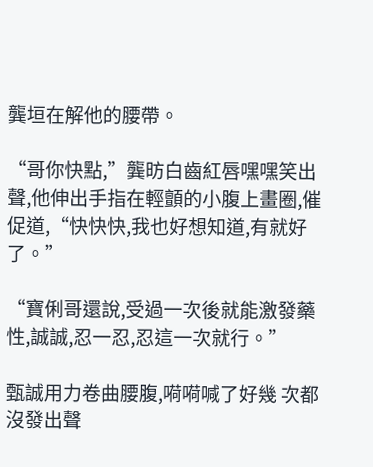龔垣在解他的腰帶。

“哥你快點,”龔昉白齒紅唇嘿嘿笑出聲,他伸出手指在輕顫的小腹上畫圈,催促道,“快快快,我也好想知道,有就好了。”

“寶俐哥還說,受過一次後就能激發藥性,誠誠,忍一忍,忍這一次就行。”

甄誠用力卷曲腰腹,嗬嗬喊了好幾 次都沒發出聲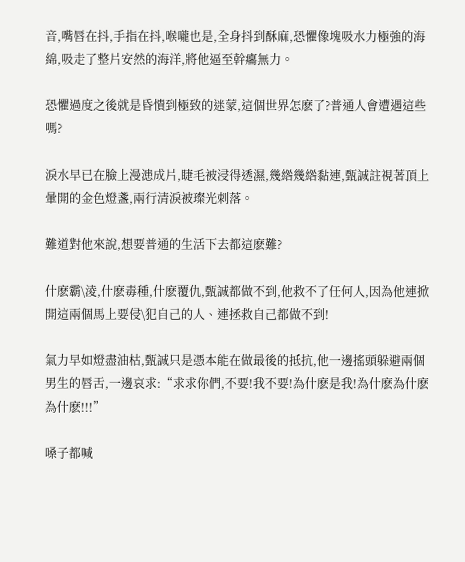音,嘴唇在抖,手指在抖,喉嚨也是,全身抖到酥麻,恐懼像塊吸水力極強的海綿,吸走了整片安然的海洋,將他逼至幹癟無力。

恐懼過度之後就是昏憒到極致的迷蒙,這個世界怎麽了?普通人會遭遇這些嗎?

淚水早已在臉上漫漶成片,睫毛被浸得透濕,幾綹幾綹黏連,甄誠註視著頂上暈開的金色燈盞,兩行清淚被璨光刺落。

難道對他來說,想要普通的生活下去都這麽難?

什麽霸\淩,什麽毒種,什麽覆仇,甄誠都做不到,他救不了任何人,因為他連掀開這兩個馬上要侵\犯自己的人、連拯救自己都做不到!

氣力早如燈盡油枯,甄誠只是憑本能在做最後的抵抗,他一邊搖頭躲避兩個男生的唇舌,一邊哀求:“求求你們,不要!我不要!為什麽是我!為什麽為什麽為什麽!!!”

嗓子都喊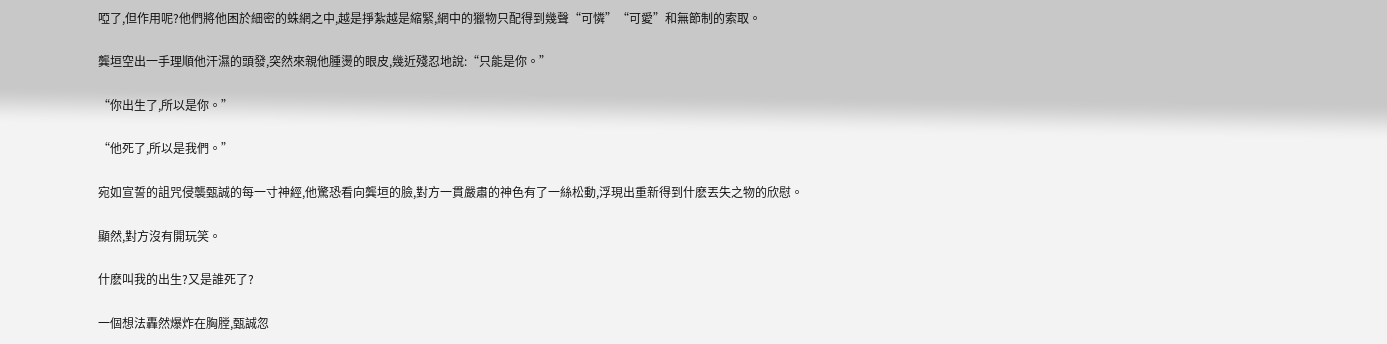啞了,但作用呢?他們將他困於細密的蛛網之中,越是掙紮越是縮緊,網中的獵物只配得到幾聲“可憐”“可愛”和無節制的索取。

龔垣空出一手理順他汗濕的頭發,突然來親他腫燙的眼皮,幾近殘忍地說:“只能是你。”

“你出生了,所以是你。”

“他死了,所以是我們。”

宛如宣誓的詛咒侵襲甄誠的每一寸神經,他驚恐看向龔垣的臉,對方一貫嚴肅的神色有了一絲松動,浮現出重新得到什麽丟失之物的欣慰。

顯然,對方沒有開玩笑。

什麽叫我的出生?又是誰死了?

一個想法轟然爆炸在胸膛,甄誠忽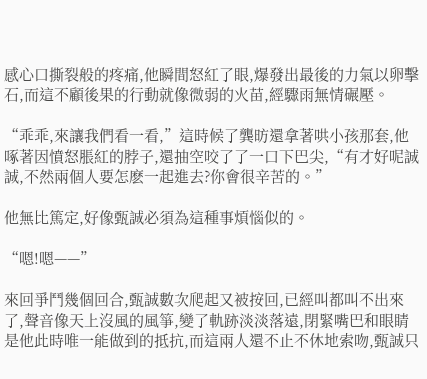感心口撕裂般的疼痛,他瞬間怒紅了眼,爆發出最後的力氣以卵擊石,而這不顧後果的行動就像微弱的火苗,經驟雨無情碾壓。

“乖乖,來讓我們看一看,”這時候了龔昉還拿著哄小孩那套,他啄著因憤怒脹紅的脖子,還抽空咬了了一口下巴尖,“有才好呢誠誠,不然兩個人要怎麽一起進去?你會很辛苦的。”

他無比篤定,好像甄誠必須為這種事煩惱似的。

“嗯!嗯——”

來回爭鬥幾個回合,甄誠數次爬起又被按回,已經叫都叫不出來了,聲音像天上沒風的風箏,變了軌跡淡淡落遠,閉緊嘴巴和眼睛是他此時唯一能做到的抵抗,而這兩人還不止不休地索吻,甄誠只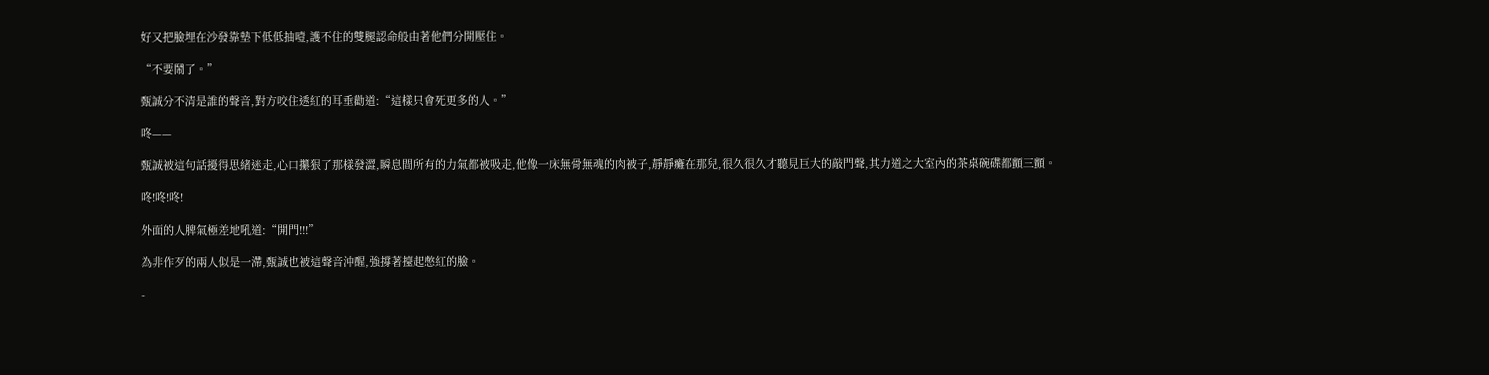好又把臉埋在沙發靠墊下低低抽噎,護不住的雙腿認命般由著他們分開壓住。

“不要鬧了。”

甄誠分不清是誰的聲音,對方咬住透紅的耳垂勸道:“這樣只會死更多的人。”

咚——

甄誠被這句話擾得思緒迷走,心口攥狠了那樣發澀,瞬息間所有的力氣都被吸走,他像一床無骨無魂的肉被子,靜靜癱在那兒,很久很久才聽見巨大的敲門聲,其力道之大室內的茶桌碗碟都顫三顫。

咚!咚!咚!

外面的人脾氣極差地吼道:“開門!!!”

為非作歹的兩人似是一滯,甄誠也被這聲音沖醒,強撐著擡起憋紅的臉。

-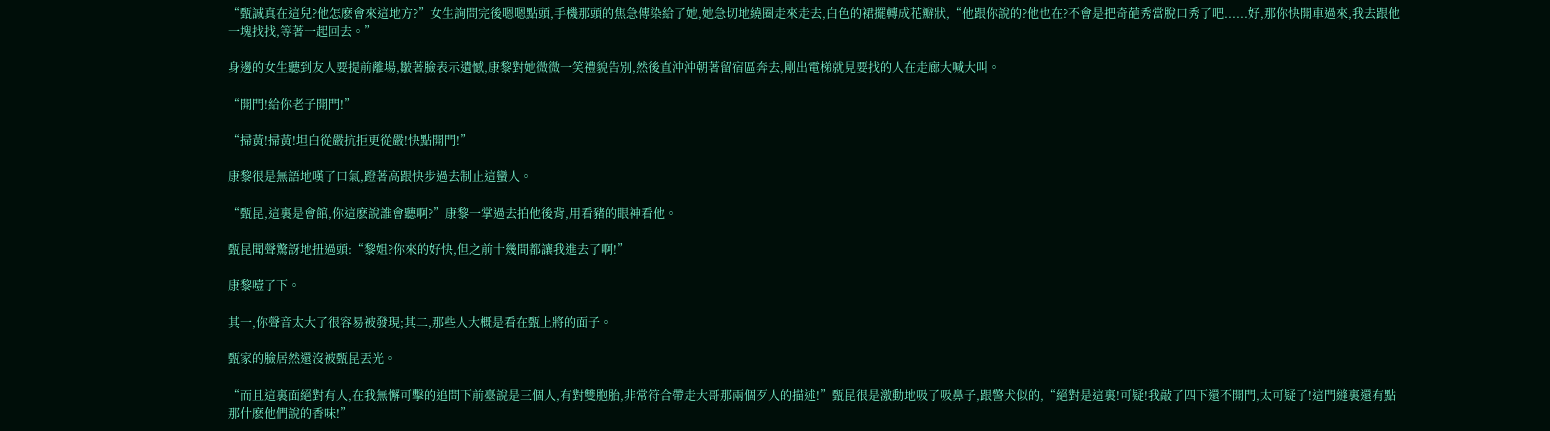“甄誠真在這兒?他怎麽會來這地方?”女生詢問完後嗯嗯點頭,手機那頭的焦急傳染給了她,她急切地繞圈走來走去,白色的裙擺轉成花瓣狀,“他跟你說的?他也在?不會是把奇葩秀當脫口秀了吧......好,那你快開車過來,我去跟他一塊找找,等著一起回去。”

身邊的女生聽到友人要提前離場,皺著臉表示遺憾,康黎對她微微一笑禮貌告別,然後直沖沖朝著留宿區奔去,剛出電梯就見要找的人在走廊大喊大叫。

“開門!給你老子開門!”

“掃黃!掃黃!坦白從嚴抗拒更從嚴!快點開門!”

康黎很是無語地嘆了口氣,蹬著高跟快步過去制止這蠻人。

“甄昆,這裏是會館,你這麽說誰會聽啊?”康黎一掌過去拍他後背,用看豬的眼神看他。

甄昆聞聲驚訝地扭過頭:“黎姐?你來的好快,但之前十幾間都讓我進去了啊!”

康黎噎了下。

其一,你聲音太大了很容易被發現;其二,那些人大概是看在甄上將的面子。

甄家的臉居然還沒被甄昆丟光。

“而且這裏面絕對有人,在我無懈可擊的追問下前臺說是三個人,有對雙胞胎,非常符合帶走大哥那兩個歹人的描述!”甄昆很是激動地吸了吸鼻子,跟警犬似的,“絕對是這裏!可疑!我敲了四下還不開門,太可疑了!這門縫裏還有點那什麽他們說的香味!”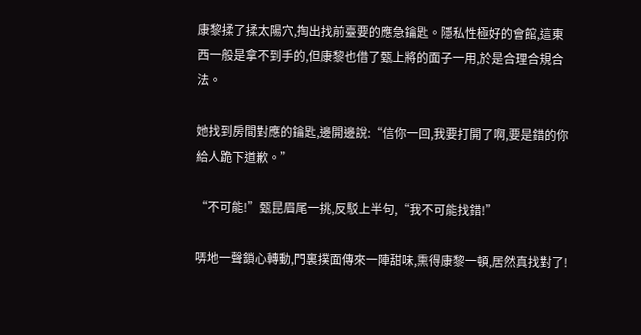康黎揉了揉太陽穴,掏出找前臺要的應急鑰匙。隱私性極好的會館,這東西一般是拿不到手的,但康黎也借了甄上將的面子一用,於是合理合規合法。

她找到房間對應的鑰匙,邊開邊說:“信你一回,我要打開了啊,要是錯的你給人跪下道歉。”

“不可能!”甄昆眉尾一挑,反駁上半句,“我不可能找錯!”

哢地一聲鎖心轉動,門裏撲面傳來一陣甜味,熏得康黎一頓,居然真找對了!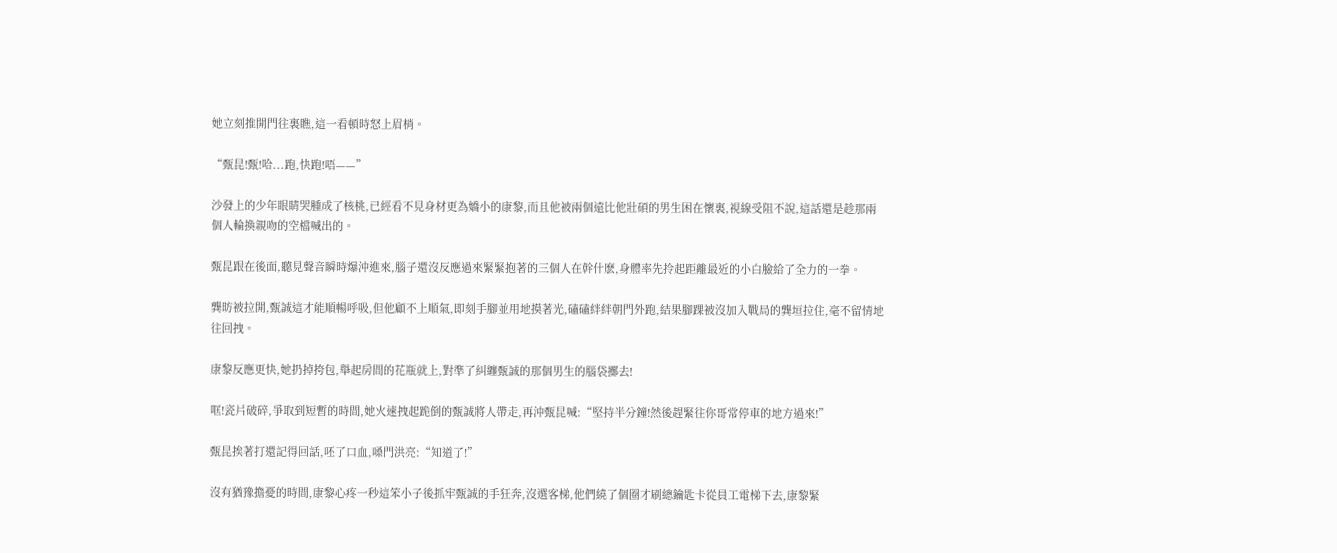她立刻推開門往裏瞧,這一看頓時怒上眉梢。

“甄昆!甄!哈...跑,快跑!唔——”

沙發上的少年眼睛哭腫成了核桃,已經看不見身材更為嬌小的康黎,而且他被兩個遠比他壯碩的男生困在懷裏,視線受阻不說,這話還是趁那兩個人輪換親吻的空檔喊出的。

甄昆跟在後面,聽見聲音瞬時爆沖進來,腦子還沒反應過來緊緊抱著的三個人在幹什麽,身體率先拎起距離最近的小白臉給了全力的一拳。

龔昉被拉開,甄誠這才能順暢呼吸,但他顧不上順氣,即刻手腳並用地摸著光,磕磕絆絆朝門外跑,結果腳踝被沒加入戰局的龔垣拉住,毫不留情地往回拽。

康黎反應更快,她扔掉挎包,舉起房間的花瓶就上,對準了糾纏甄誠的那個男生的腦袋擲去!

哐!瓷片破碎,爭取到短暫的時間,她火速拽起跪倒的甄誠將人帶走,再沖甄昆喊:“堅持半分鐘!然後趕緊往你哥常停車的地方過來!”

甄昆挨著打還記得回話,呸了口血,嗓門洪亮:“知道了!”

沒有猶豫擔憂的時間,康黎心疼一秒這笨小子後抓牢甄誠的手狂奔,沒選客梯,他們繞了個圈才刷總鑰匙卡從員工電梯下去,康黎緊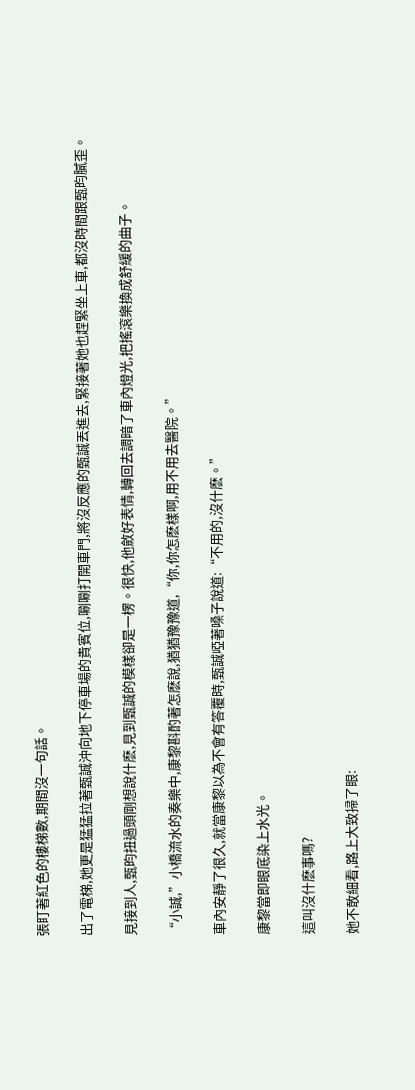張盯著紅色的樓梯數,期間沒一句話。

出了電梯,她更是猛猛拉著甄誠沖向地下停車場的貴賓位,唰唰打開車門,將沒反應的甄誠丟進去,緊接著她也趕緊坐上車,都沒時間跟甄昀膩歪。

見接到人,甄昀扭過頭剛想說什麽,見到甄誠的模樣卻是一楞。很快,他斂好表情,轉回去調暗了車內燈光,把搖滾樂換成舒緩的曲子。

“小誠,”小橋流水的奏樂中,康黎斟酌著怎麽說,猶猶豫豫道,“你,你怎麽樣啊,用不用去醫院。”

車內安靜了很久,就當康黎以為不會有答覆時,甄誠啞著嗓子說道:“不用的,沒什麽。”

康黎當即眼底染上水光。

這叫沒什麽事嗎?

她不敢細看,路上大致掃了眼: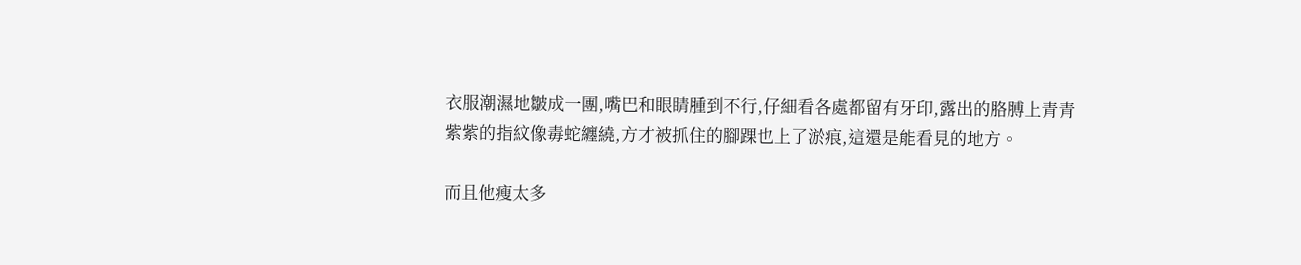衣服潮濕地皺成一團,嘴巴和眼睛腫到不行,仔細看各處都留有牙印,露出的胳膊上青青紫紫的指紋像毒蛇纏繞,方才被抓住的腳踝也上了淤痕,這還是能看見的地方。

而且他瘦太多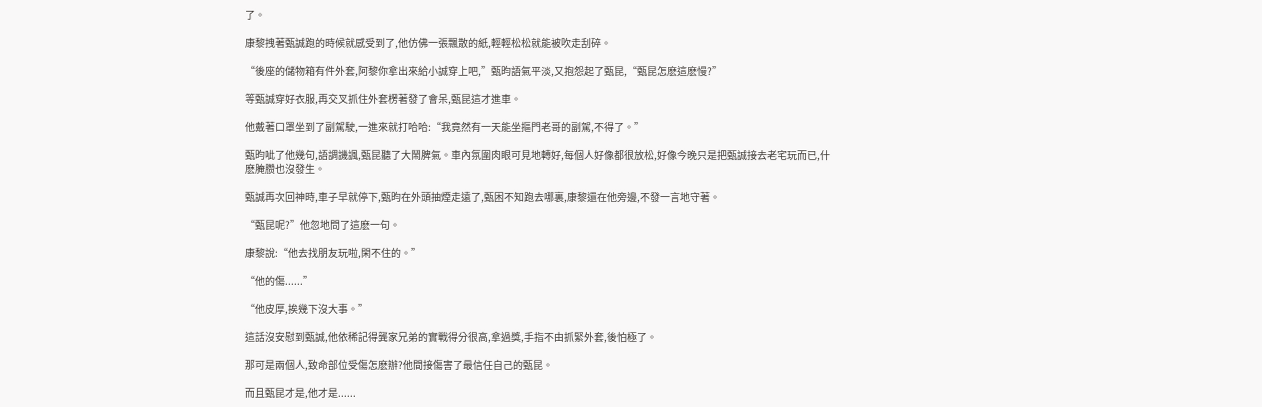了。

康黎拽著甄誠跑的時候就感受到了,他仿佛一張飄散的紙,輕輕松松就能被吹走刮碎。

“後座的儲物箱有件外套,阿黎你拿出來給小誠穿上吧,”甄昀語氣平淡,又抱怨起了甄昆,“甄昆怎麽這麽慢?”

等甄誠穿好衣服,再交叉抓住外套楞著發了會呆,甄昆這才進車。

他戴著口罩坐到了副駕駛,一進來就打哈哈:“我竟然有一天能坐摳門老哥的副駕,不得了。”

甄昀呲了他幾句,語調譏諷,甄昆聽了大鬧脾氣。車內氛圍肉眼可見地轉好,每個人好像都很放松,好像今晚只是把甄誠接去老宅玩而已,什麽腌臜也沒發生。

甄誠再次回神時,車子早就停下,甄昀在外頭抽煙走遠了,甄困不知跑去哪裏,康黎還在他旁邊,不發一言地守著。

“甄昆呢?”他忽地問了這麽一句。

康黎說:“他去找朋友玩啦,閑不住的。”

“他的傷......”

“他皮厚,挨幾下沒大事。”

這話沒安慰到甄誠,他依稀記得龔家兄弟的實戰得分很高,拿過獎,手指不由抓緊外套,後怕極了。

那可是兩個人,致命部位受傷怎麽辦?他間接傷害了最信任自己的甄昆。

而且甄昆才是,他才是......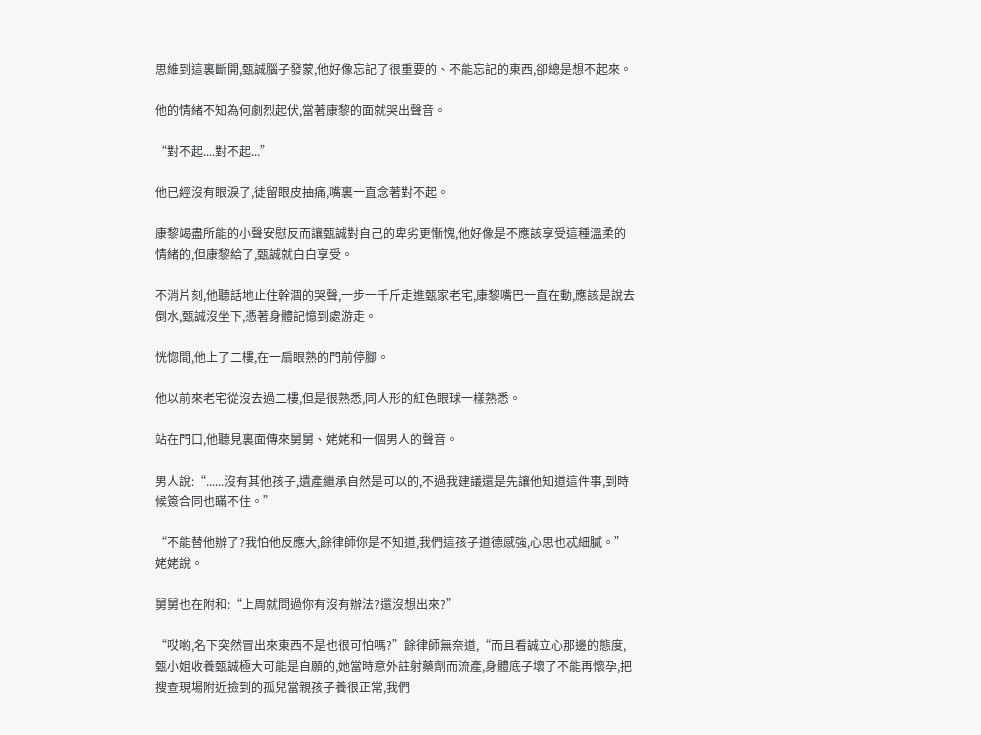思維到這裏斷開,甄誠腦子發蒙,他好像忘記了很重要的、不能忘記的東西,卻總是想不起來。

他的情緒不知為何劇烈起伏,當著康黎的面就哭出聲音。

“對不起....對不起...”

他已經沒有眼淚了,徒留眼皮抽痛,嘴裏一直念著對不起。

康黎竭盡所能的小聲安慰反而讓甄誠對自己的卑劣更慚愧,他好像是不應該享受這種溫柔的情緒的,但康黎給了,甄誠就白白享受。

不消片刻,他聽話地止住幹涸的哭聲,一步一千斤走進甄家老宅,康黎嘴巴一直在動,應該是說去倒水,甄誠沒坐下,憑著身體記憶到處游走。

恍惚間,他上了二樓,在一扇眼熟的門前停腳。

他以前來老宅從沒去過二樓,但是很熟悉,同人形的紅色眼球一樣熟悉。

站在門口,他聽見裏面傳來舅舅、姥姥和一個男人的聲音。

男人說:“......沒有其他孩子,遺產繼承自然是可以的,不過我建議還是先讓他知道這件事,到時候簽合同也瞞不住。”

“不能替他辦了?我怕他反應大,餘律師你是不知道,我們這孩子道德感強,心思也忒細膩。”姥姥說。

舅舅也在附和:“上周就問過你有沒有辦法?還沒想出來?”

“哎喲,名下突然冒出來東西不是也很可怕嗎?”餘律師無奈道,“而且看誠立心那邊的態度,甄小姐收養甄誠極大可能是自願的,她當時意外註射藥劑而流產,身體底子壞了不能再懷孕,把搜查現場附近撿到的孤兒當親孩子養很正常,我們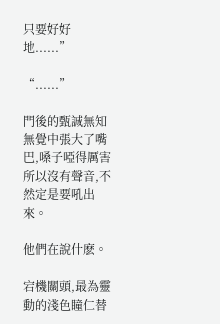只要好好地......”

“......”

門後的甄誠無知無覺中張大了嘴巴,嗓子啞得厲害所以沒有聲音,不然定是要吼出來。

他們在說什麽。

宕機關頭,最為靈動的淺色瞳仁替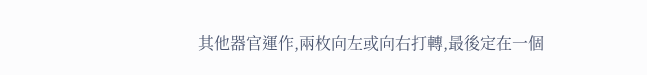其他器官運作,兩枚向左或向右打轉,最後定在一個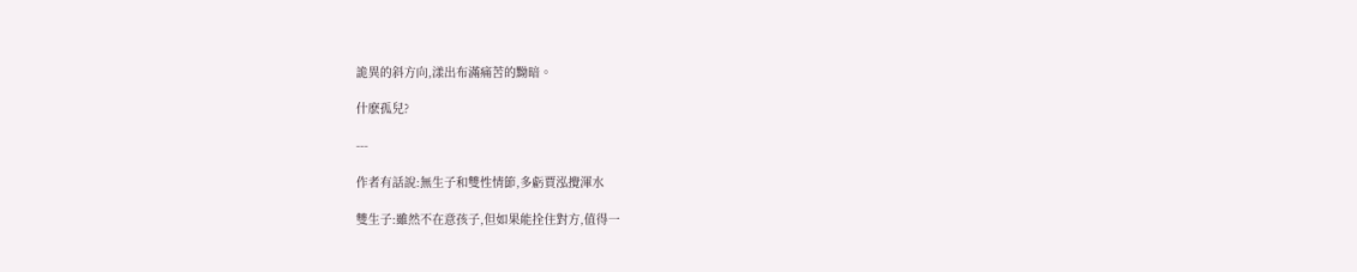詭異的斜方向,漾出布滿痛苦的黝暗。

什麽孤兒?

---

作者有話說:無生子和雙性情節,多虧賈泓攪渾水

雙生子:雖然不在意孩子,但如果能拴住對方,值得一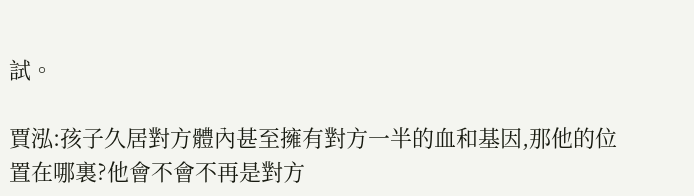試。

賈泓:孩子久居對方體內甚至擁有對方一半的血和基因,那他的位置在哪裏?他會不會不再是對方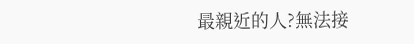最親近的人?無法接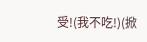受!(我不吃!)(掀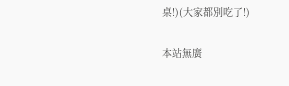桌!)(大家都別吃了!)

本站無廣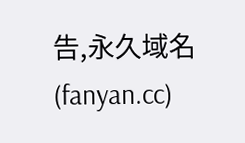告,永久域名(fanyan.cc)